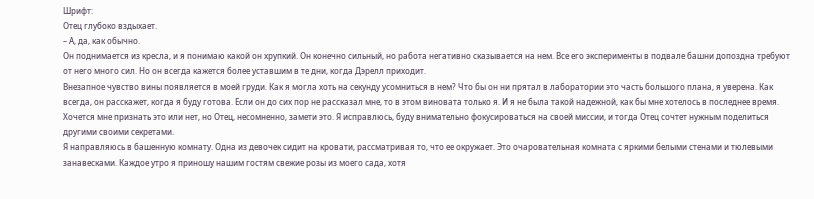Шрифт:
Отец глубоко вздыхает.
– А, да, как обычно.
Он поднимается из кресла, и я понимаю какой он хрупкий. Он конечно сильный, но работа негативно сказывается на нем. Все его эксперименты в подвале башни допоздна требуют от него много сил. Но он всегда кажется более уставшим в те дни, когда Дэрелл приходит.
Внезапное чувство вины появляется в моей груди. Как я могла хоть на секунду усомниться в нем? Что бы он ни прятал в лаборатории это часть большого плана, я уверена. Как всегда, он расскажет, когда я буду готова. Если он до сих пор не рассказал мне, то в этом виновата только я. И я не была такой надежной, как бы мне хотелось в последнее время. Хочется мне признать это или нет, но Отец, несомненно, замети это. Я исправлюсь, буду внимательно фокусироваться на своей миссии, и тогда Отец сочтет нужным поделиться другими своими секретами.
Я направляюсь в башенную комнату. Одна из девочек сидит на кровати, рассматривая то, что ее окружает. Это очаровательная комната с яркими белыми стенами и тюлевыми занавесками. Каждое утро я приношу нашим гостям свежие розы из моего сада, хотя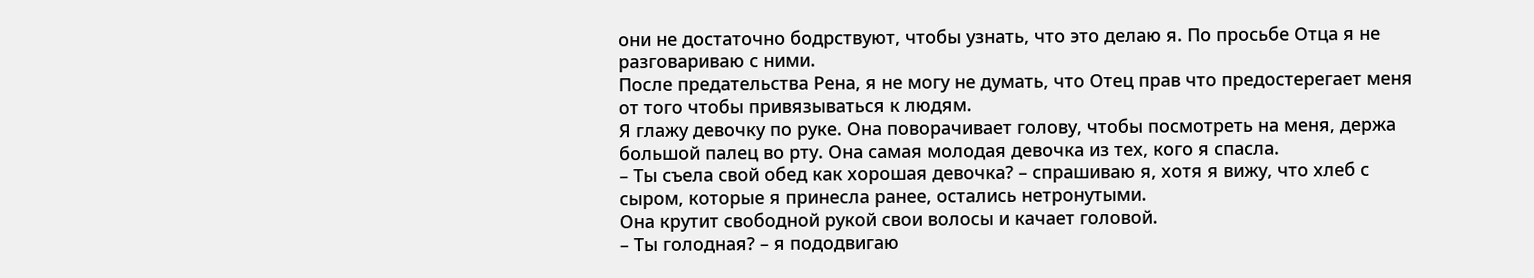они не достаточно бодрствуют, чтобы узнать, что это делаю я. По просьбе Отца я не разговариваю с ними.
После предательства Рена, я не могу не думать, что Отец прав что предостерегает меня от того чтобы привязываться к людям.
Я глажу девочку по руке. Она поворачивает голову, чтобы посмотреть на меня, держа большой палец во рту. Она самая молодая девочка из тех, кого я спасла.
– Ты съела свой обед как хорошая девочка? – спрашиваю я, хотя я вижу, что хлеб с сыром, которые я принесла ранее, остались нетронутыми.
Она крутит свободной рукой свои волосы и качает головой.
– Ты голодная? – я пододвигаю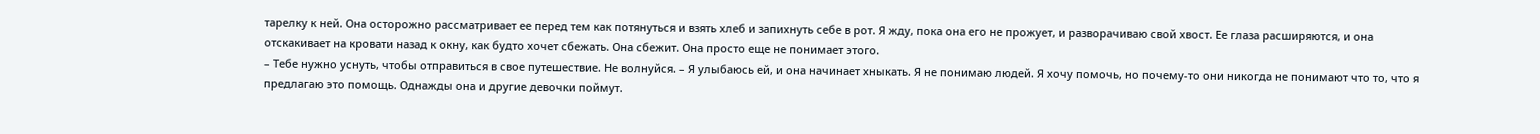тарелку к ней. Она осторожно рассматривает ее перед тем как потянуться и взять хлеб и запихнуть себе в рот. Я жду, пока она его не прожует, и разворачиваю свой хвост. Ее глаза расширяются, и она отскакивает на кровати назад к окну, как будто хочет сбежать. Она сбежит. Она просто еще не понимает этого.
– Тебе нужно уснуть, чтобы отправиться в свое путешествие. Не волнуйся. – Я улыбаюсь ей, и она начинает хныкать. Я не понимаю людей. Я хочу помочь, но почему-то они никогда не понимают что то, что я предлагаю это помощь. Однажды она и другие девочки поймут.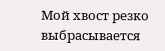Мой хвост резко выбрасывается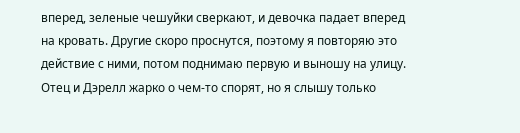вперед, зеленые чешуйки сверкают, и девочка падает вперед на кровать. Другие скоро проснутся, поэтому я повторяю это действие с ними, потом поднимаю первую и выношу на улицу. Отец и Дэрелл жарко о чем-то спорят, но я слышу только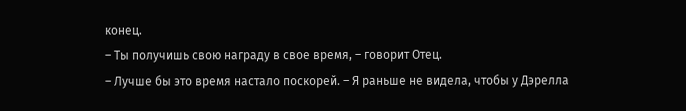конец.
– Ты получишь свою награду в свое время, – говорит Отец.
– Лучше бы это время настало поскорей. – Я раньше не видела, чтобы у Дэрелла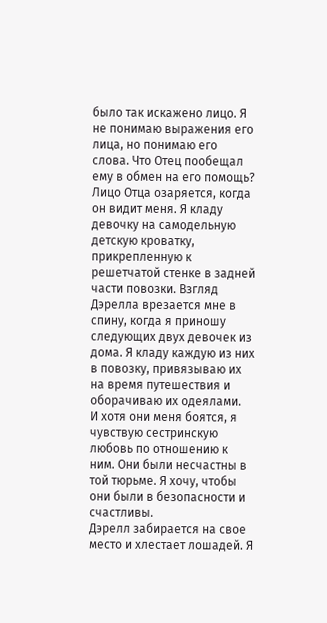было так искажено лицо. Я не понимаю выражения его лица, но понимаю его слова. Что Отец пообещал ему в обмен на его помощь?
Лицо Отца озаряется, когда он видит меня. Я кладу девочку на самодельную детскую кроватку, прикрепленную к решетчатой стенке в задней части повозки. Взгляд Дэрелла врезается мне в спину, когда я приношу следующих двух девочек из дома. Я кладу каждую из них в повозку, привязываю их на время путешествия и оборачиваю их одеялами.
И хотя они меня боятся, я чувствую сестринскую любовь по отношению к ним. Они были несчастны в той тюрьме. Я хочу, чтобы они были в безопасности и счастливы.
Дэрелл забирается на свое место и хлестает лошадей. Я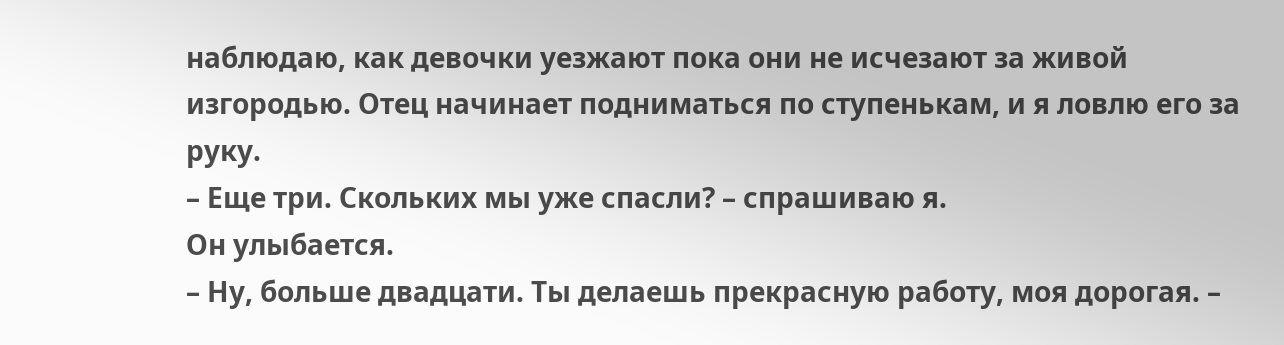наблюдаю, как девочки уезжают пока они не исчезают за живой изгородью. Отец начинает подниматься по ступенькам, и я ловлю его за руку.
– Еще три. Скольких мы уже спасли? – спрашиваю я.
Он улыбается.
– Ну, больше двадцати. Ты делаешь прекрасную работу, моя дорогая. –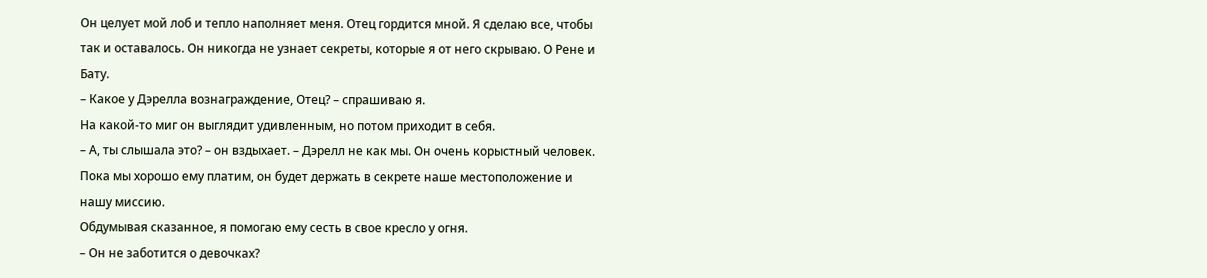Он целует мой лоб и тепло наполняет меня. Отец гордится мной. Я сделаю все, чтобы так и оставалось. Он никогда не узнает секреты, которые я от него скрываю. О Рене и Бату.
– Какое у Дэрелла вознаграждение, Отец? – спрашиваю я.
На какой-то миг он выглядит удивленным, но потом приходит в себя.
– А, ты слышала это? – он вздыхает. – Дэрелл не как мы. Он очень корыстный человек. Пока мы хорошо ему платим, он будет держать в секрете наше местоположение и нашу миссию.
Обдумывая сказанное, я помогаю ему сесть в свое кресло у огня.
– Он не заботится о девочках?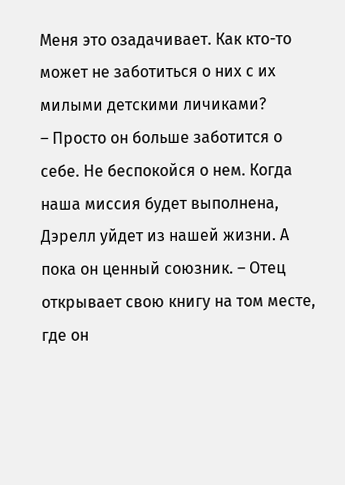Меня это озадачивает. Как кто-то может не заботиться о них с их милыми детскими личиками?
– Просто он больше заботится о себе. Не беспокойся о нем. Когда наша миссия будет выполнена, Дэрелл уйдет из нашей жизни. А пока он ценный союзник. – Отец открывает свою книгу на том месте, где он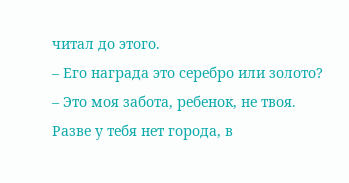читал до этого.
– Его награда это серебро или золото?
– Это моя забота, ребенок, не твоя. Разве у тебя нет города, в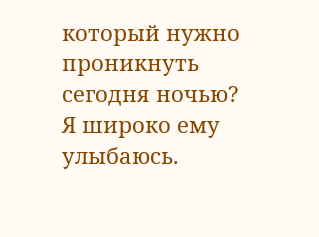который нужно проникнуть сегодня ночью?
Я широко ему улыбаюсь.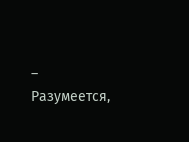– Разумеется,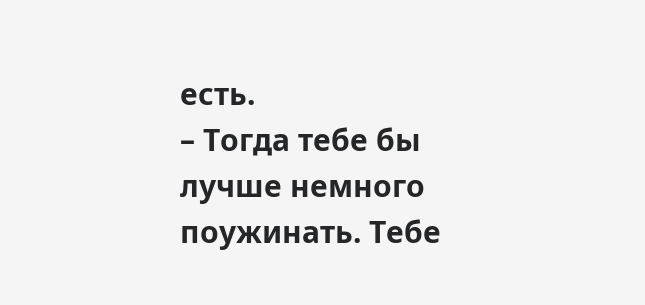есть.
– Тогда тебе бы лучше немного поужинать. Тебе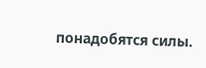понадобятся силы.